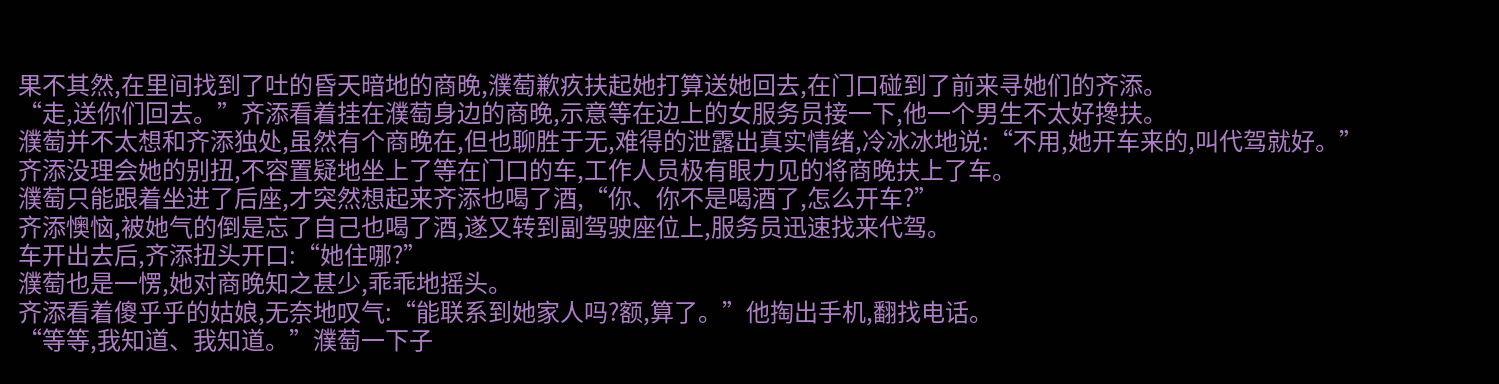果不其然,在里间找到了吐的昏天暗地的商晚,濮萄歉疚扶起她打算送她回去,在门口碰到了前来寻她们的齐添。
“走,送你们回去。”齐添看着挂在濮萄身边的商晚,示意等在边上的女服务员接一下,他一个男生不太好搀扶。
濮萄并不太想和齐添独处,虽然有个商晚在,但也聊胜于无,难得的泄露出真实情绪,冷冰冰地说:“不用,她开车来的,叫代驾就好。”
齐添没理会她的别扭,不容置疑地坐上了等在门口的车,工作人员极有眼力见的将商晚扶上了车。
濮萄只能跟着坐进了后座,才突然想起来齐添也喝了酒,“你、你不是喝酒了,怎么开车?”
齐添懊恼,被她气的倒是忘了自己也喝了酒,遂又转到副驾驶座位上,服务员迅速找来代驾。
车开出去后,齐添扭头开口:“她住哪?”
濮萄也是一愣,她对商晚知之甚少,乖乖地摇头。
齐添看着傻乎乎的姑娘,无奈地叹气:“能联系到她家人吗?额,算了。”他掏出手机,翻找电话。
“等等,我知道、我知道。”濮萄一下子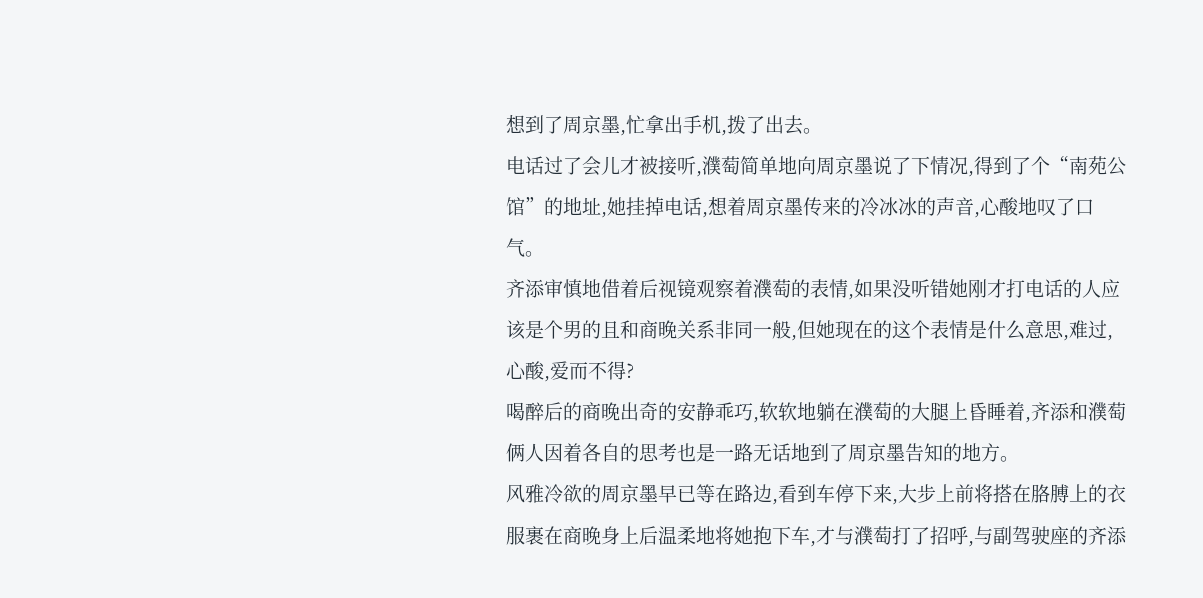想到了周京墨,忙拿出手机,拨了出去。
电话过了会儿才被接听,濮萄简单地向周京墨说了下情况,得到了个“南苑公馆”的地址,她挂掉电话,想着周京墨传来的冷冰冰的声音,心酸地叹了口气。
齐添审慎地借着后视镜观察着濮萄的表情,如果没听错她刚才打电话的人应该是个男的且和商晚关系非同一般,但她现在的这个表情是什么意思,难过,心酸,爱而不得?
喝醉后的商晚出奇的安静乖巧,软软地躺在濮萄的大腿上昏睡着,齐添和濮萄俩人因着各自的思考也是一路无话地到了周京墨告知的地方。
风雅冷欲的周京墨早已等在路边,看到车停下来,大步上前将搭在胳膊上的衣服裹在商晚身上后温柔地将她抱下车,才与濮萄打了招呼,与副驾驶座的齐添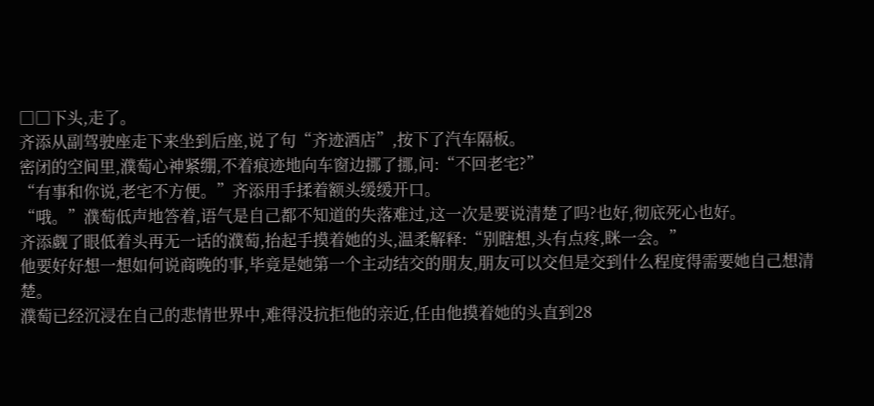□□下头,走了。
齐添从副驾驶座走下来坐到后座,说了句“齐迹酒店”,按下了汽车隔板。
密闭的空间里,濮萄心神紧绷,不着痕迹地向车窗边挪了挪,问:“不回老宅?”
“有事和你说,老宅不方便。”齐添用手揉着额头缓缓开口。
“哦。”濮萄低声地答着,语气是自己都不知道的失落难过,这一次是要说清楚了吗?也好,彻底死心也好。
齐添觑了眼低着头再无一话的濮萄,抬起手摸着她的头,温柔解释:“别瞎想,头有点疼,眯一会。”
他要好好想一想如何说商晚的事,毕竟是她第一个主动结交的朋友,朋友可以交但是交到什么程度得需要她自己想清楚。
濮萄已经沉浸在自己的悲情世界中,难得没抗拒他的亲近,任由他摸着她的头直到28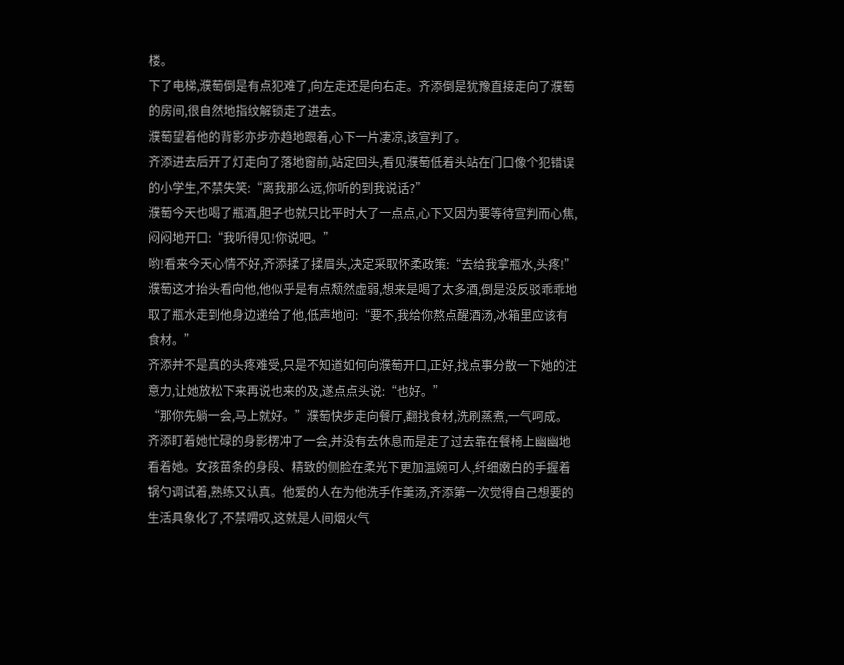楼。
下了电梯,濮萄倒是有点犯难了,向左走还是向右走。齐添倒是犹豫直接走向了濮萄的房间,很自然地指纹解锁走了进去。
濮萄望着他的背影亦步亦趋地跟着,心下一片凄凉,该宣判了。
齐添进去后开了灯走向了落地窗前,站定回头,看见濮萄低着头站在门口像个犯错误的小学生,不禁失笑:“离我那么远,你听的到我说话?”
濮萄今天也喝了瓶酒,胆子也就只比平时大了一点点,心下又因为要等待宣判而心焦,闷闷地开口:“我听得见!你说吧。”
哟!看来今天心情不好,齐添揉了揉眉头,决定采取怀柔政策:“去给我拿瓶水,头疼!”
濮萄这才抬头看向他,他似乎是有点颓然虚弱,想来是喝了太多酒,倒是没反驳乖乖地取了瓶水走到他身边递给了他,低声地问:“要不,我给你熬点醒酒汤,冰箱里应该有食材。”
齐添并不是真的头疼难受,只是不知道如何向濮萄开口,正好,找点事分散一下她的注意力,让她放松下来再说也来的及,遂点点头说:“也好。”
“那你先躺一会,马上就好。”濮萄快步走向餐厅,翻找食材,洗刷蒸煮,一气呵成。
齐添盯着她忙碌的身影楞冲了一会,并没有去休息而是走了过去靠在餐椅上幽幽地看着她。女孩苗条的身段、精致的侧脸在柔光下更加温婉可人,纤细嫩白的手握着锅勺调试着,熟练又认真。他爱的人在为他洗手作羹汤,齐添第一次觉得自己想要的生活具象化了,不禁喟叹,这就是人间烟火气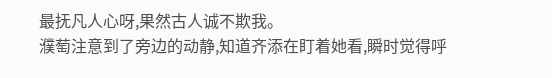最抚凡人心呀,果然古人诚不欺我。
濮萄注意到了旁边的动静,知道齐添在盯着她看,瞬时觉得呼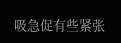吸急促有些紧张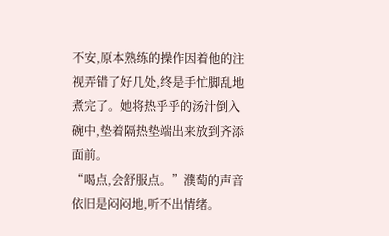不安,原本熟练的操作因着他的注视弄错了好几处,终是手忙脚乱地煮完了。她将热乎乎的汤汁倒入碗中,垫着隔热垫端出来放到齐添面前。
“喝点,会舒服点。”濮萄的声音依旧是闷闷地,听不出情绪。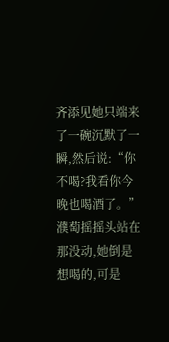齐添见她只端来了一碗沉默了一瞬,然后说:“你不喝?我看你今晚也喝酒了。”
濮萄摇摇头站在那没动,她倒是想喝的,可是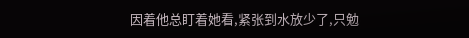因着他总盯着她看,紧张到水放少了,只勉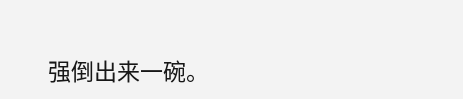强倒出来一碗。